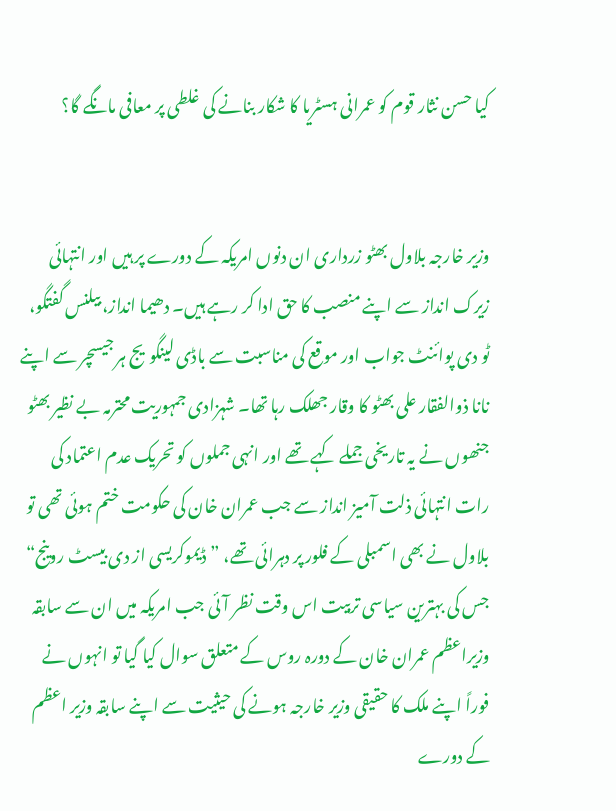کیا حسن نثار قوم کو عمرانی ہسٹریا کا شکار بنانے کی غلطی پر معافی مانگے گا؟


وزیر خارجہ بلاول بھٹو زرداری ان دنوں امریکہ کے دورے پر ہیں اور انتہائی زیرک انداز سے اپنے منصب کا حق ادا کر رہے ہیں۔ دھیما انداز، بیلنس گفتگو، ٹو دی پوائنٹ جواب اور موقع کی مناسبت سے باڈی لینگویج ہر جیسچر سے اپنے نانا ذوالفقار علی بھٹو کا وقار جھلک رہا تھا۔ شہزادی جمہوریت محترمہ بے نظیر بھٹو جنھوں نے یہ تاریخی جملے کہے تھے اور انہی جملوں کو تحریک عدم اعتماد کی رات انتہائی ذلت آمیز انداز سے جب عمران خان کی حکومت ختم ہوئی تھی تو بلاول نے بھی اسمبلی کے فلور پر دہرائی تھے، ”ڈیموکریسی از دی بیسٹ روینج“ جس کی بہترین سیاسی تربیت اس وقت نظر آئی جب امریکہ میں ان سے سابقہ وزیراعظم عمران خان کے دورہ روس کے متعلق سوال کیا گیا تو انہوں نے فوراً اپنے ملک کا حقیقی وزیر خارجہ ہونے کی حیثیت سے اپنے سابقہ وزیر اعظم کے دورے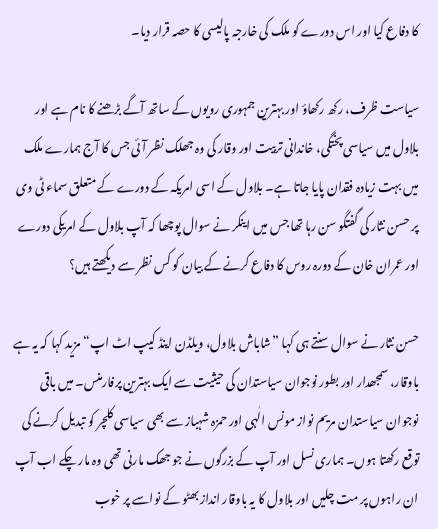کا دفاع کیا اور اس دورے کو ملک کی خارجہ پالیسی کا حصہ قرار دیا۔

سیاست ظرف، رکھ رکھاؤ اور بہترین جمہوری رویوں کے ساتھ آگے بڑھنے کا نام ہے اور بلاول میں سیاسی پختگی، خاندانی تربیت اور وقار کی وہ جھلک نظر آئی جس کا آج ہمارے ملک میں بہت زیادہ فقدان پایا جاتا ہے۔ بلاول کے اسی امریکہ کے دورے کے متعلق سماء ٹی وی پر حسن نثار کی گفتگو سن رہا تھا جس میں اینکر نے سوال پوچھا کہ آپ بلاول کے امریکی دورے اور عمران خان کے دورہ روس کا دفاع کرنے کے بیان کو کس نظر سے دیکھتے ہیں؟

حسن نثار نے سوال سنتے ہی کہا ”شاباش بلاول، ویلڈن اینڈ کیپ اٹ اپ“ مزید کہا کہ یہ ہے باوقار، سمجھدار اور بطور نوجوان سیاستدان کی حیثیت سے ایک بہترین پرفارمنس۔ میں باقی نوجوان سیاستدان مریم نواز مونس الٰہی اور حمزہ شہباز سے بھی سیاسی کلچر کو تبدیل کرنے کی توقع رکھتا ہوں۔ ہماری نسل اور آپ کے بزرگوں نے جو جھک مارنی تھی وہ مار چکے اب آپ ان راہوں پر مت چلیں اور بلاول کا یہ باوقار انداز بھٹو کے نواسے پر خوب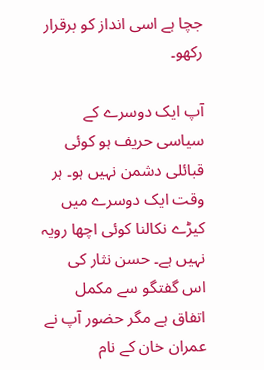جچا ہے اسی انداز کو برقرار رکھو۔

آپ ایک دوسرے کے سیاسی حریف ہو کوئی قبائلی دشمن نہیں ہو۔ ہر وقت ایک دوسرے میں کیڑے نکالنا کوئی اچھا رویہ نہیں ہے۔ حسن نثار کی اس گفتگو سے مکمل اتفاق ہے مگر حضور آپ نے عمران خان کے نام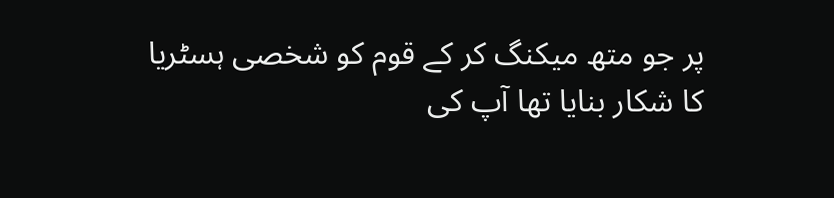پر جو متھ میکنگ کر کے قوم کو شخصی ہسٹریا کا شکار بنایا تھا آپ کی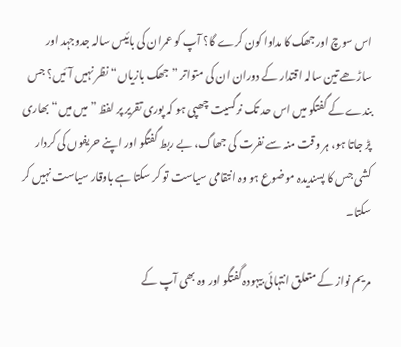اس سوچ اور جھک کا مداوا کون کرے گا؟ آپ کو عمران کی بائیس سالہ جدوجہد اور ساڑھے تین سالہ اقتدار کے دوران ان کی متواتر ”جھک بازیاں“ نظر نہیں آئیں؟ جس بندے کے گفتگو میں اس حد تک نرگسیت چھپی ہو کہ پوری تقریر پر لفظ ”میں میں“ بھاری پڑ جاتا ہو، ہر وقت منہ سے نفرت کی جھاگ، بے ربط گفتگو اور اپنے حریفوں کی کردار کشی جس کا پسندیدہ موضوع ہو وہ انتقامی سیاست تو کر سکتا ہے باوقار سیاست نہیں کر سکتا۔

مریم نواز کے متعلق انتہائی بیہودہ گفتگو اور وہ بھی آپ کے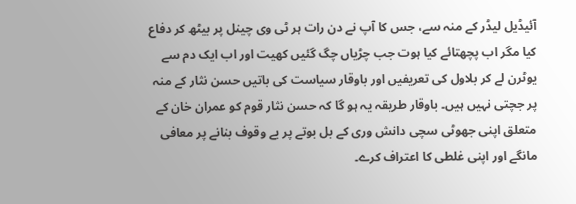آئیڈیل لیڈر کے منہ سے، جس کا آپ نے دن رات ہر ٹی وی چینل پر بیٹھ کر دفاع کیا مگر اب پچھتائے کیا ہوت جب چڑیاں چگ گئیں کھیت اور اب ایک دم سے یوٹرن لے کر بلاول کی تعریفیں اور باوقار سیاست کی باتیں حسن نثار کے منہ پر جچتی نہیں ہیں۔ باوقار طریقہ یہ ہو گا کہ حسن نثار قوم کو عمران خان کے متعلق اپنی جھوٹی سچی دانش وری کے بل بوتے پر بے وقوف بنانے پر معافی مانگے اور اپنی غلطی کا اعتراف کرے۔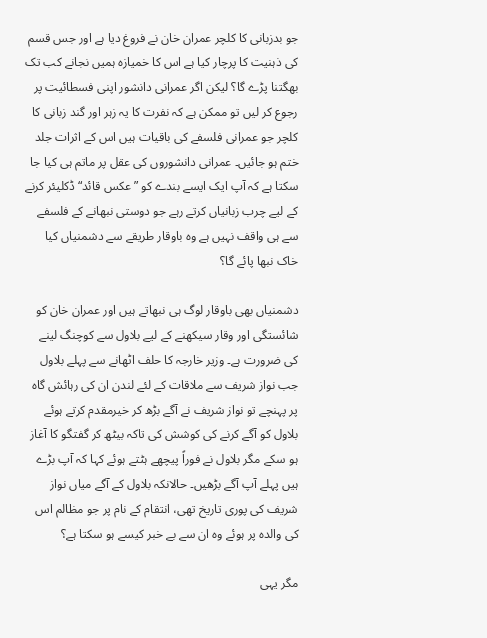جو بدزبانی کا کلچر عمران خان نے فروغ دیا ہے اور جس قسم کی ذہنیت کا پرچار کیا ہے اس کا خمیازہ ہمیں نجانے کب تک بھگتنا پڑے گا؟ لیکن اگر عمرانی دانشور اپنی فسطائیت پر رجوع کر لیں تو ممکن ہے کہ نفرت کا یہ زہر اور گند زبانی کا کلچر جو عمرانی فلسفے کی باقیات ہیں اس کے اثرات جلد ختم ہو جائیں۔ عمرانی دانشوروں کی عقل پر ماتم ہی کیا جا سکتا ہے کہ آپ ایک ایسے بندے کو ”عکس قائد“ ڈکلیئر کرنے کے لیے چرب زبانیاں کرتے رہے جو دوستی نبھانے کے فلسفے سے ہی واقف نہیں ہے وہ باوقار طریقے سے دشمنیاں کیا خاک نبھا پائے گا؟

دشمنیاں بھی باوقار لوگ ہی نبھاتے ہیں اور عمران خان کو شائستگی اور وقار سیکھنے کے لیے بلاول سے کوچنگ لینے کی ضرورت ہے۔ وزیر خارجہ کا حلف اٹھانے سے پہلے بلاول جب نواز شریف سے ملاقات کے لئے لندن ان کی رہائش گاہ پر پہنچے تو نواز شریف نے آگے بڑھ کر خیرمقدم کرتے ہوئے بلاول کو آگے کرنے کی کوشش کی تاکہ بیٹھ کر گفتگو کا آغاز ہو سکے مگر بلاول نے فوراً پیچھے ہٹتے ہوئے کہا کہ آپ بڑے ہیں پہلے آپ آگے بڑھیں۔ حالانکہ بلاول کے آگے میاں نواز شریف کی پوری تاریخ تھی، انتقام کے نام پر جو مظالم اس کی والدہ پر ہوئے وہ ان سے بے خبر کیسے ہو سکتا ہے؟

مگر یہی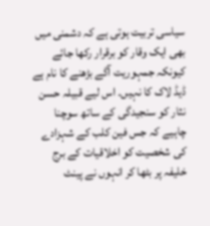سیاسی تربیت ہوتی ہے کہ دشمنی میں بھی ایک وقار کو برقرار رکھا جائے کیونکہ جمہوریت آگے بڑھنے کا نام ہے ڈیڈ لاک کا نہیں۔ اس لیے قبیلہ حسن نثار کو سنجیدگی کے ساتھ سوچنا چاہیے کہ جس فین کلب کے شہزادے کی شخصیت کو اخلاقیات کے برج خلیفہ پر بٹھا کر انہوں نے پینٹ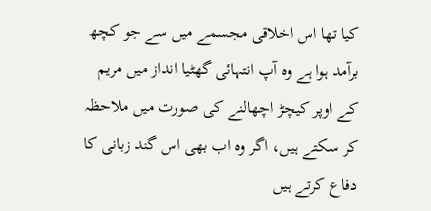کیا تھا اس اخلاقی مجسمے میں سے جو کچھ برآمد ہوا ہے وہ آپ انتہائی گھٹیا انداز میں مریم کے اوپر کیچڑ اچھالنے کی صورت میں ملاحظہ کر سکتے ہیں، اگر وہ اب بھی اس گند زبانی کا دفاع کرتے ہیں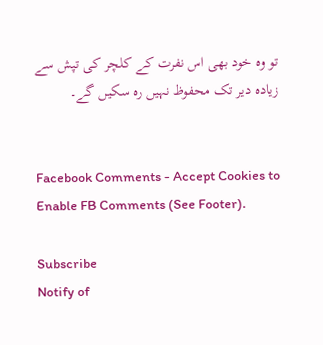تو وہ خود بھی اس نفرت کے کلچر کی تپش سے زیادہ دیر تک محفوظ نہیں رہ سکیں گے۔


Facebook Comments - Accept Cookies to Enable FB Comments (See Footer).

Subscribe
Notify of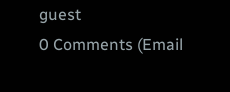guest
0 Comments (Email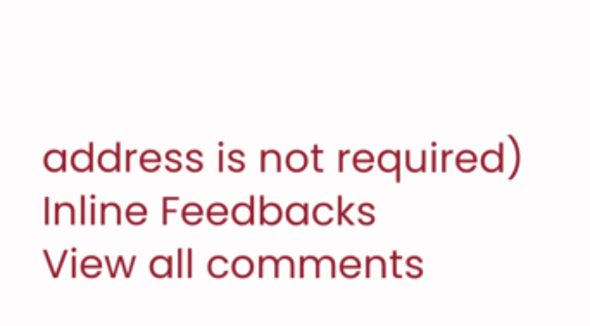address is not required)
Inline Feedbacks
View all comments